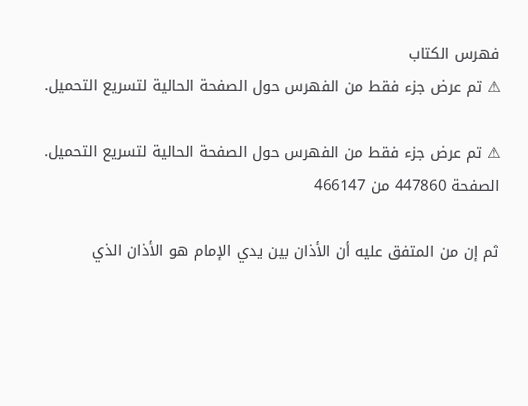فهرس الكتاب
⚠ تم عرض جزء فقط من الفهرس حول الصفحة الحالية لتسريع التحميل.

⚠ تم عرض جزء فقط من الفهرس حول الصفحة الحالية لتسريع التحميل.
الصفحة 447860 من 466147

ثم إن من المتفق عليه أن الأذان بين يدي الإمام هو الأذان الذي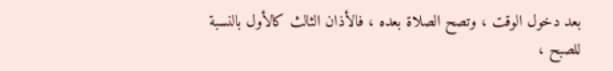بعد دخول الوقت ، وتصح الصلاة بعده ، فالأذان الثالث كالأول بالنسبة للصبح ،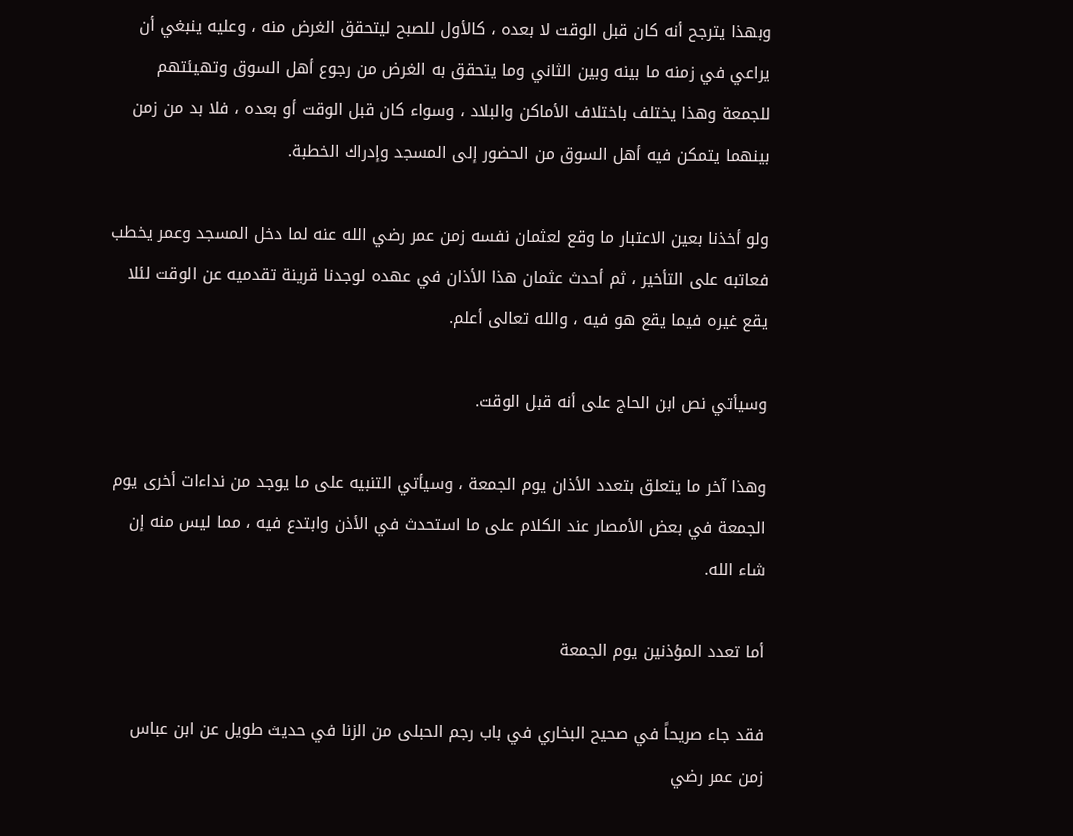وبهذا يترجح أنه كان قبل الوقت لا بعده ، كالأول للصبح ليتحقق الغرض منه ، وعليه ينبغي أن يراعي في زمنه ما بينه وبين الثاني وما يتحقق به الغرض من رجوع أهل السوق وتهيئتهم للجمعة وهذا يختلف باختلاف الأماكن والبلاد ، وسواء كان قبل الوقت أو بعده ، فلا بد من زمن بينهما يتمكن فيه أهل السوق من الحضور إلى المسجد وإدراك الخطبة.

ولو أخذنا بعين الاعتبار ما وقع لعثمان نفسه زمن عمر رضي الله عنه لما دخل المسجد وعمر يخطب فعاتبه على التأخير ، ثم أحدث عثمان هذا الأذان في عهده لوجدنا قرينة تقدميه عن الوقت لئلا يقع غيره فيما يقع هو فيه ، والله تعالى أعلم.

وسيأتي نص ابن الحاج على أنه قبل الوقت.

وهذا آخر ما يتعلق بتعدد الأذان يوم الجمعة ، وسيأتي التنبيه على ما يوجد من نداءات أخرى يوم الجمعة في بعض الأمصار عند الكلام على ما استحدث في الأذن وابتدع فيه ، مما ليس منه إن شاء الله.

أما تعدد المؤذنين يوم الجمعة

فقد جاء صريحاً في صحيح البخاري في باب رجم الحبلى من الزنا في حديث طويل عن ابن عباس زمن عمر رضي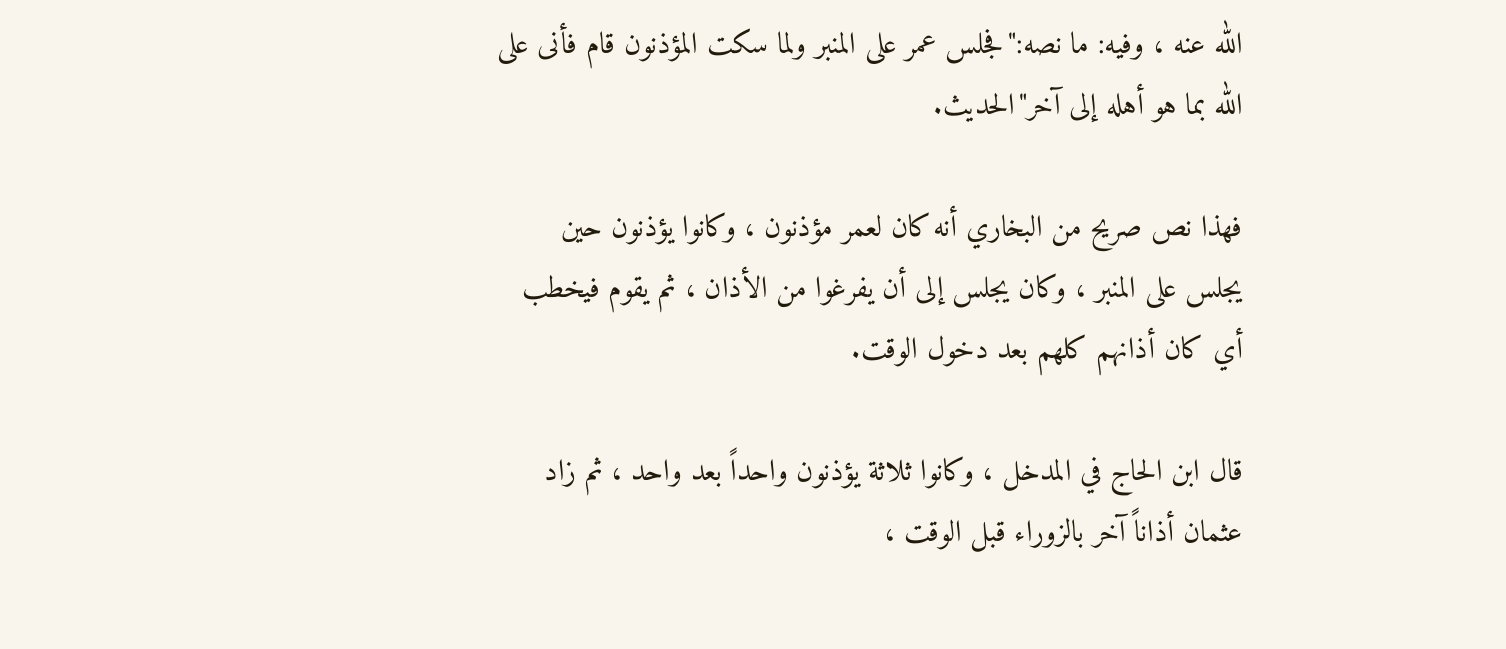الله عنه ، وفيه: ما نصه:"فجلس عمر على المنبر ولما سكت المؤذنون قام فأنى على الله بما هو أهله إلى آخر"الحديث.

فهذا نص صريح من البخاري أنه كان لعمر مؤذنون ، وكانوا يؤذنون حين يجلس على المنبر ، وكان يجلس إلى أن يفرغوا من الأذان ، ثم يقوم فيخطب أي كان أذانهم كلهم بعد دخول الوقت.

قال ابن الحاج في المدخل ، وكانوا ثلاثة يؤذنون واحداً بعد واحد ، ثم زاد عثمان أذاناً آخر بالزوراء قبل الوقت ،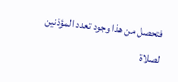فتحصل من هذا وجود تعدد المؤذنين لصلاة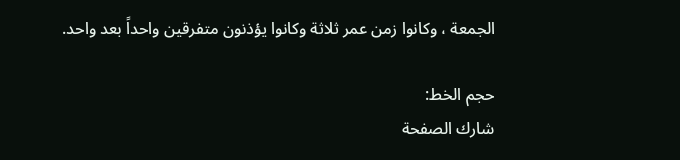الجمعة ، وكانوا زمن عمر ثلاثة وكانوا يؤذنون متفرقين واحداً بعد واحد.

حجم الخط:
شارك الصفحة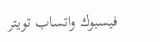فيسبوك واتساب تويتر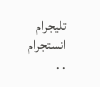تليجرام انستجرام
. .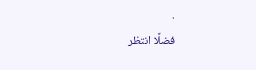.
فضلًا انتظر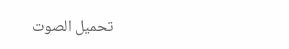تحميل الصوت